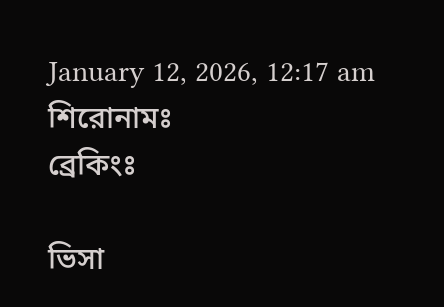January 12, 2026, 12:17 am
শিরোনামঃ
ব্রেকিংঃ

ভিসা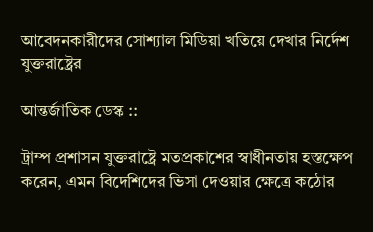আবেদনকারীদের সোশ্যাল মিডিয়া খতিয়ে দেখার নির্দেশ যুক্তরাষ্ট্রের

আন্তর্জাতিক ডেস্ক ::

ট্রাম্প প্রশাসন যুক্তরাষ্ট্রে মতপ্রকাশের স্বাধীনতায় হস্তক্ষেপ করেন, এমন বিদেশিদের ভিসা দেওয়ার ক্ষেত্রে কঠোর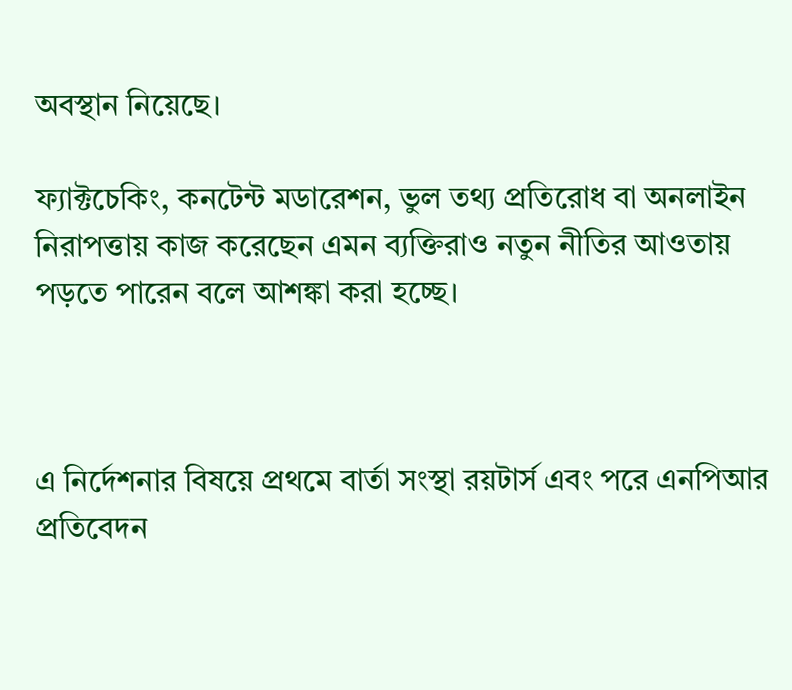অবস্থান নিয়েছে।

ফ্যাক্টচেকিং, কনটেন্ট মডারেশন, ভুল তথ্য প্রতিরোধ বা অনলাইন নিরাপত্তায় কাজ করেছেন এমন ব্যক্তিরাও নতুন নীতির আওতায় পড়তে পারেন বলে আশঙ্কা করা হচ্ছে।



এ নির্দেশনার বিষয়ে প্রথমে বার্তা সংস্থা রয়টার্স এবং পরে এনপিআর প্রতিবেদন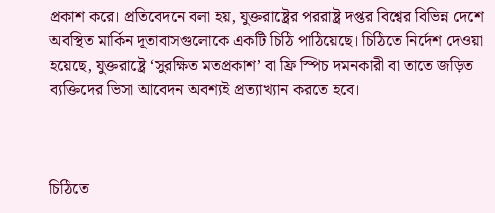প্রকাশ করে। প্রতিবেদনে বলা হয়, যুক্তরাষ্ট্রের পররাষ্ট্র দপ্তর বিশ্বের বিভিন্ন দেশে অবস্থিত মার্কিন দূতাবাসগুলোকে একটি চিঠি পাঠিয়েছে। চিঠিতে নির্দেশ দেওয়া হয়েছে, যুক্তরাষ্ট্রে ‘সুরক্ষিত মতপ্রকাশ’ বা ফ্রি স্পিচ দমনকারী বা তাতে জড়িত ব্যক্তিদের ভিসা আবেদন অবশ্যই প্রত্যাখ্যান করতে হবে।



চিঠিতে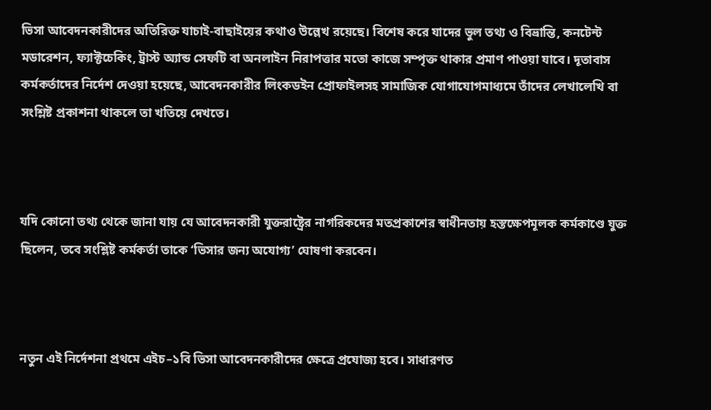ভিসা আবেদনকারীদের অতিরিক্ত যাচাই-বাছাইয়ের কথাও উল্লেখ রয়েছে। বিশেষ করে যাদের ভুল তথ্য ও বিভ্রান্তি, কনটেন্ট মডারেশন, ফ্যাক্টচেকিং, ট্রাস্ট অ্যান্ড সেফটি বা অনলাইন নিরাপত্তার মতো কাজে সম্পৃক্ত থাকার প্রমাণ পাওয়া যাবে। দূতাবাস কর্মকর্তাদের নির্দেশ দেওয়া হয়েছে, আবেদনকারীর লিংকডইন প্রোফাইলসহ সামাজিক যোগাযোগমাধ্যমে তাঁদের লেখালেখি বা সংশ্লিষ্ট প্রকাশনা থাকলে তা খতিয়ে দেখতে।



যদি কোনো তথ্য থেকে জানা যায় যে আবেদনকারী যুক্তরাষ্ট্রের নাগরিকদের মতপ্রকাশের স্বাধীনতায় হস্তক্ষেপমূলক কর্মকাণ্ডে যুক্ত ছিলেন, তবে সংশ্লিষ্ট কর্মকর্তা তাকে ‘ভিসার জন্য অযোগ্য’ ঘোষণা করবেন।



নতুন এই নির্দেশনা প্রথমে এইচ–১বি ভিসা আবেদনকারীদের ক্ষেত্রে প্রযোজ্য হবে। সাধারণত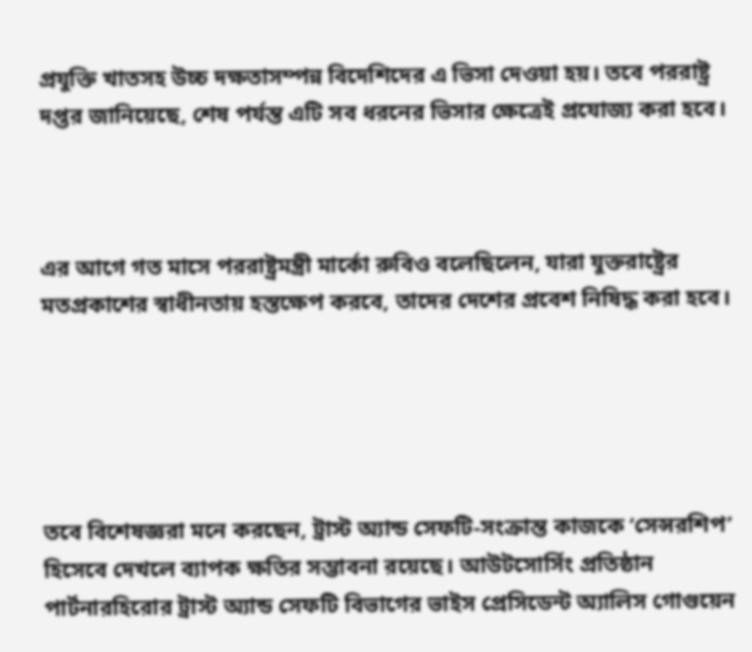প্রযুক্তি খাতসহ উচ্চ দক্ষতাসম্পন্ন বিদেশিদের এ ভিসা দেওয়া হয়। তবে পররাষ্ট্র দপ্তর জানিয়েছে, শেষ পর্যন্ত এটি সব ধরনের ভিসার ক্ষেত্রেই প্রযোজ্য করা হবে।



এর আগে গত মাসে পররাষ্ট্রমন্ত্রী মার্কো রুবিও বলেছিলেন, যারা যুক্তরাষ্ট্রের মতপ্রকাশের স্বাধীনতায় হস্তক্ষেপ করবে, তাদের দেশের প্রবেশ নিষিদ্ধ করা হবে।





তবে বিশেষজ্ঞরা মনে করছেন, ট্রাস্ট অ্যান্ড সেফটি-সংক্রান্ত কাজকে ‘সেন্সরশিপ’ হিসেবে দেখলে ব্যাপক ক্ষতির সম্ভাবনা রয়েছে। আউটসোর্সিং প্রতিষ্ঠান পার্টনারহিরোর ট্রাস্ট অ্যান্ড সেফটি বিভাগের ভাইস প্রেসিডেন্ট অ্যালিস গোগুয়েন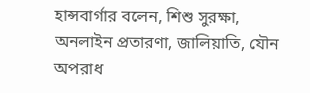হান্সবার্গার বলেন, শিশু সুরক্ষা, অনলাইন প্রতারণা, জালিয়াতি, যৌন অপরাধ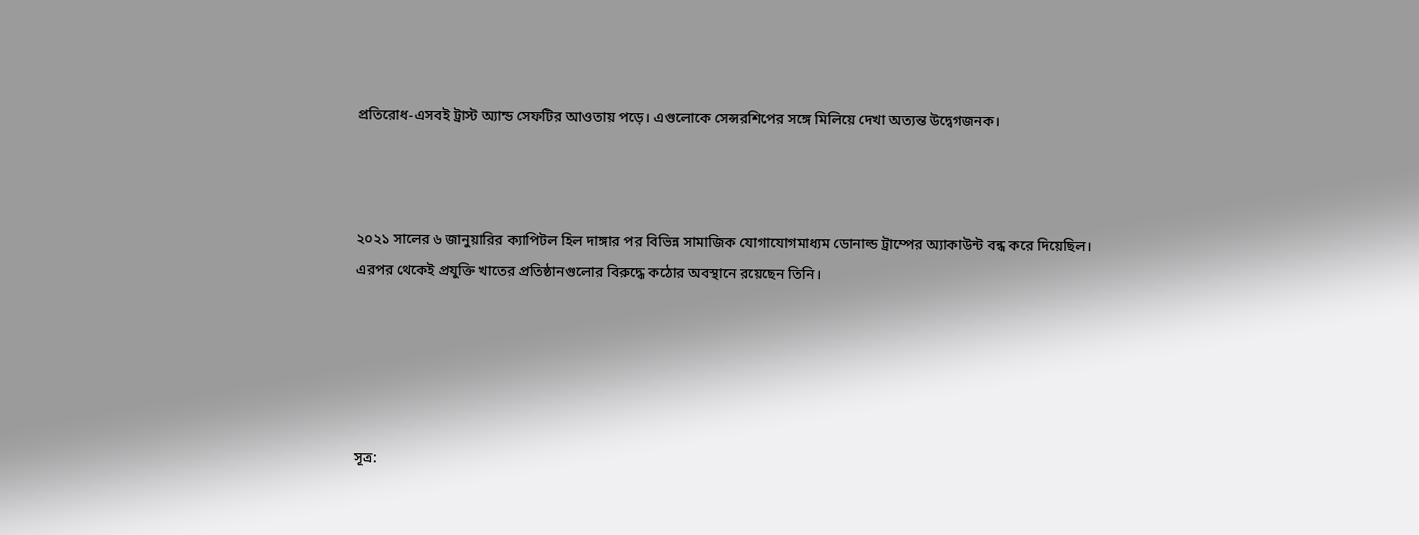প্রতিরোধ-এসবই ট্রাস্ট অ্যান্ড সেফটির আওতায় পড়ে। এগুলোকে সেন্সরশিপের সঙ্গে মিলিয়ে দেখা অত্যন্ত উদ্বেগজনক।



২০২১ সালের ৬ জানুয়ারির ক্যাপিটল হিল দাঙ্গার পর বিভিন্ন সামাজিক যোগাযোগমাধ্যম ডোনাল্ড ট্রাম্পের অ্যাকাউন্ট বন্ধ করে দিয়েছিল। এরপর থেকেই প্রযুক্তি খাতের প্রতিষ্ঠানগুলোর বিরুদ্ধে কঠোর অবস্থানে রয়েছেন তিনি।





সূত্র: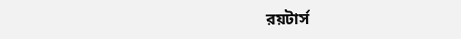রয়টার্স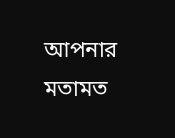আপনার মতামত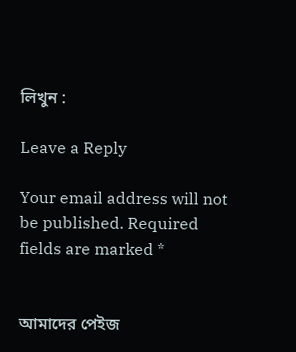লিখুন :

Leave a Reply

Your email address will not be published. Required fields are marked *


আমাদের পেইজ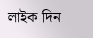লাইক দিন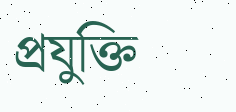প্রযুক্তি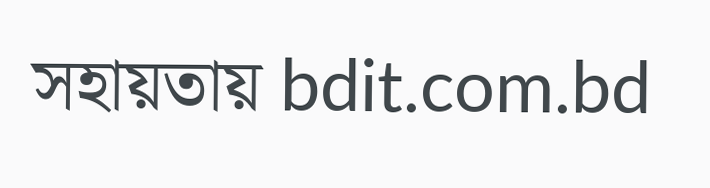সহায়তায় bdit.com.bd